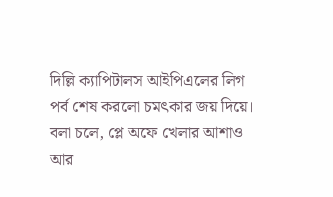দিল্লি ক্যাপিটালস আইপিএলের লিগ পর্ব শেষ করলো চমৎকার জয় দিয়ে। বলা চলে, প্লে অফে খেলার আশাও আর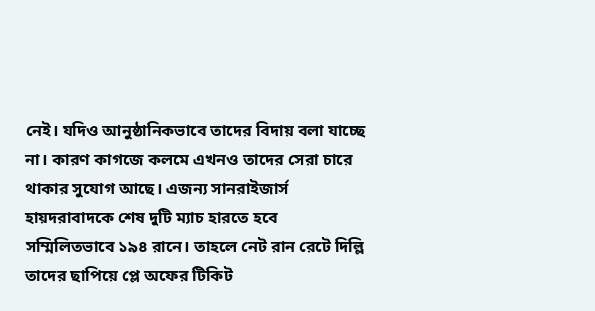নেই। যদিও আনুষ্ঠানিকভাবে তাদের বিদায় বলা যাচ্ছে না। কারণ কাগজে কলমে এখনও তাদের সেরা চারে থাকার সুযোগ আছে। এজন্য সানরাইজার্স হায়দরাবাদকে শেষ দুটি ম্যাচ হারতে হবে সম্মিলিতভাবে ১৯৪ রানে। তাহলে নেট রান রেটে দিল্লি তাদের ছাপিয়ে প্লে অফের টিকিট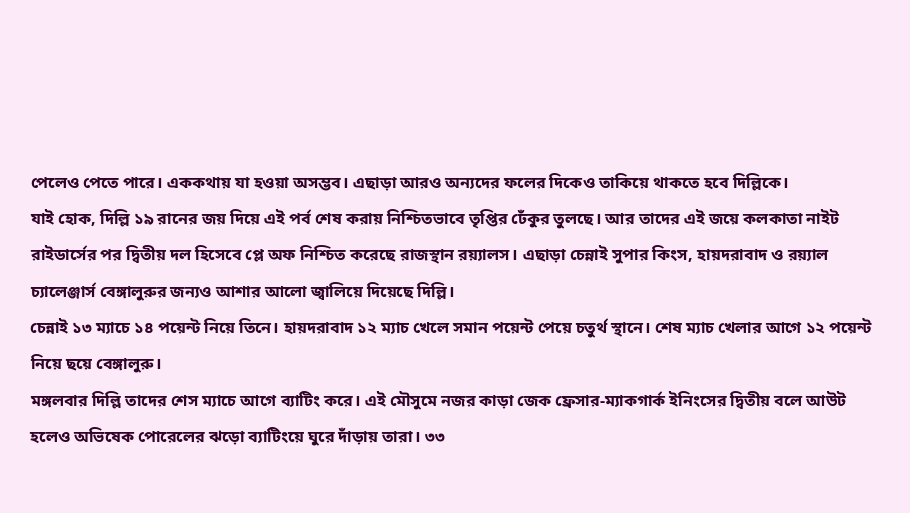পেলেও পেতে পারে। এককথায় যা হওয়া অসম্ভব। এছাড়া আরও অন্যদের ফলের দিকেও তাকিয়ে থাকতে হবে দিল্লিকে।
যাই হোক, দিল্লি ১৯ রানের জয় দিয়ে এই পর্ব শেষ করায় নিশ্চিতভাবে তৃপ্তির ঢেঁকুর তুলছে। আর তাদের এই জয়ে কলকাতা নাইট রাইডার্সের পর দ্বিতীয় দল হিসেবে প্লে অফ নিশ্চিত করেছে রাজস্থান রয়্যালস। এছাড়া চেন্নাই সুপার কিংস, হায়দরাবাদ ও রয়্যাল চ্যালেঞ্জার্স বেঙ্গালুরুর জন্যও আশার আলো জ্বালিয়ে দিয়েছে দিল্লি।
চেন্নাই ১৩ ম্যাচে ১৪ পয়েন্ট নিয়ে তিনে। হায়দরাবাদ ১২ ম্যাচ খেলে সমান পয়েন্ট পেয়ে চতুর্থ স্থানে। শেষ ম্যাচ খেলার আগে ১২ পয়েন্ট নিয়ে ছয়ে বেঙ্গালুরু।
মঙ্গলবার দিল্লি তাদের শেস ম্যাচে আগে ব্যাটিং করে। এই মৌসুমে নজর কাড়া জেক ফ্রেসার-ম্যাকগার্ক ইনিংসের দ্বিতীয় বলে আউট হলেও অভিষেক পোরেলের ঝড়ো ব্যাটিংয়ে ঘুরে দাঁড়ায় তারা। ৩৩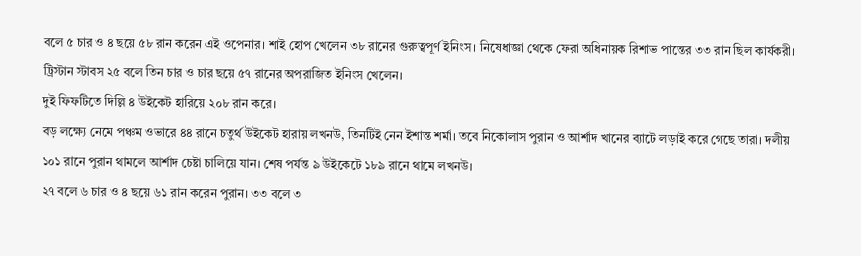বলে ৫ চার ও ৪ ছয়ে ৫৮ রান করেন এই ওপেনার। শাই হোপ খেলেন ৩৮ রানের গুরুত্বপূর্ণ ইনিংস। নিষেধাজ্ঞা থেকে ফেরা অধিনায়ক রিশাভ পান্তের ৩৩ রান ছিল কার্যকরী। ট্রিস্টান স্টাবস ২৫ বলে তিন চার ও চার ছয়ে ৫৭ রানের অপরাজিত ইনিংস খেলেন।
দুই ফিফটিতে দিল্লি ৪ উইকেট হারিয়ে ২০৮ রান করে।
বড় লক্ষ্যে নেমে পঞ্চম ওভারে ৪৪ রানে চতুর্থ উইকেট হারায় লখনউ, তিনটিই নেন ইশান্ত শর্মা। তবে নিকোলাস পুরান ও আর্শাদ খানের ব্যাটে লড়াই করে গেছে তারা। দলীয় ১০১ রানে পুরান থামলে আর্শাদ চেষ্টা চালিয়ে যান। শেষ পর্যন্ত ৯ উইকেটে ১৮৯ রানে থামে লখনউ।
২৭ বলে ৬ চার ও ৪ ছয়ে ৬১ রান করেন পুরান। ৩৩ বলে ৩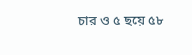চার ও ৫ ছয়ে ৫৮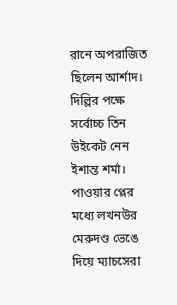রানে অপরাজিত ছিলেন আর্শাদ।
দিল্লির পক্ষে সর্বোচ্চ তিন উইকেট নেন ইশান্ত শর্মা। পাওয়ার প্লের মধ্যে লখনউর মেরুদণ্ড ভেঙে দিয়ে ম্যাচসেরা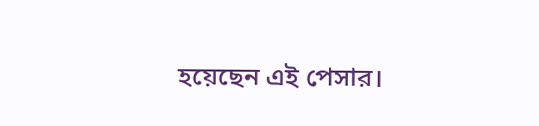হয়েছেন এই পেসার।